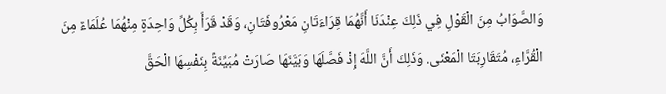وَالصَّوَابُ مِنَ الْقَوْلِ فِي ذَلِكَ عِنْدَنَا أَنَّهُمَا قِرَاءَتَانِ مَعْرُوفَتَانِ، وَقَدْ قَرَأَ بِكُلِّ وَاحِدَةٍ مِنْهُمَا عُلَمَاءٌ مِنَ الْقُرَّاءِ، مُتَقَارِبَتَا الْمَعْنَى. وَذَلِكَ أَنَّ اللَّهَ إِذْ فَصَّلَهَا وَبَيَّنَهَا صَارَتْ مُبَيِّنَةً بِنَفْسِهَا الْحَقَّ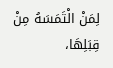لِمَنْ الْتَمَسَهُ مِنْ قِبَلِهَا،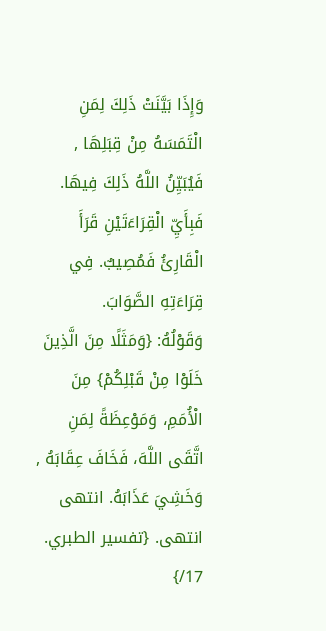وَإِذَا بَيَّنَتْ ذَلِكَ لِمَنِ الْتَمَسَهُ مِنْ قِبَلِهَا , فَيُبَيِّنُ اللَّهُ ذَلِكَ فِيهَا. فَبِأَيِّ الْقِرَاءَتَيْنِ قَرَأَ الْقَارِئُ فَمُصِيبٌ. فِي قِرَاءَتِهِ الصَّوَابَ.
وَقَوْلُهُ: {وَمَثَلًا مِنَ الَّذِينَ خَلَوْا مِنْ قَبْلِكُمْ} مِنَ الْأُمَمِ، وَمَوْعِظَةً لِمَنِ اتَّقَى اللَّهَ، فَخَافَ عِقَابَهُ , وَخَشِيَ عَذَابَهُ. انتهى انتهى. {تفسير الطبري. 17/}